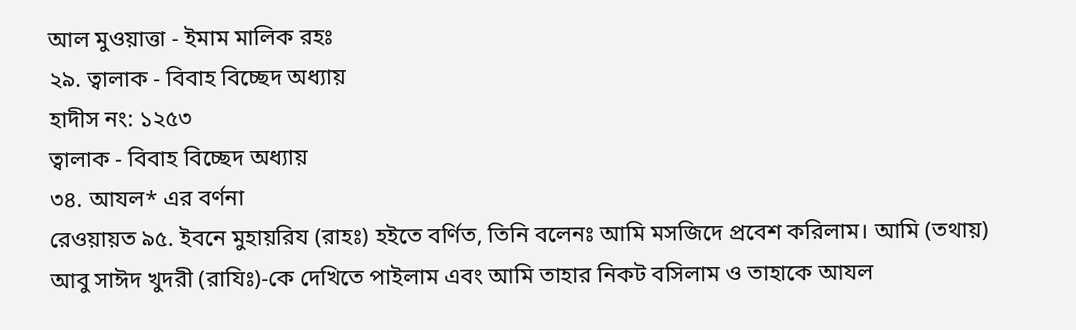আল মুওয়াত্তা - ইমাম মালিক রহঃ
২৯. ত্বালাক - বিবাহ বিচ্ছেদ অধ্যায়
হাদীস নং: ১২৫৩
ত্বালাক - বিবাহ বিচ্ছেদ অধ্যায়
৩৪. আযল* এর বর্ণনা
রেওয়ায়ত ৯৫. ইবনে মুহায়রিয (রাহঃ) হইতে বর্ণিত, তিনি বলেনঃ আমি মসজিদে প্রবেশ করিলাম। আমি (তথায়) আবু সাঈদ খুদরী (রাযিঃ)-কে দেখিতে পাইলাম এবং আমি তাহার নিকট বসিলাম ও তাহাকে আযল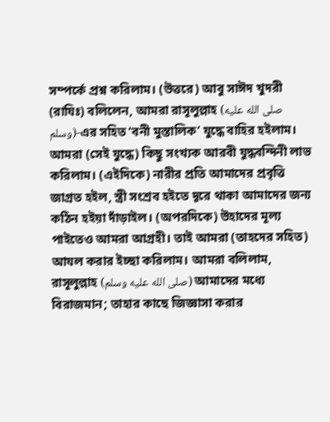সম্পর্কে প্রশ্ন করিলাম। (উত্তরে) আবু সাঈদ খুদরী (রাযিঃ) বলিলেন, আমরা রাসূলুল্লাহ (صلى الله عليه وسلم)-এর সহিত ‘বনী মুস্তালিক’ যুদ্ধে বাহির হইলাম। আমরা (সেই যুদ্ধে) কিছু সংখ্যক আরবী যুদ্ধবন্দিনী লাভ করিলাম। (এইদিকে) নারীর প্রতি আমাদের প্রবৃত্তি জাগ্রত হইল, স্ত্রী সংশ্রব হইতে দূরে থাকা আমাদের জন্য কঠিন হইয়া দাঁড়াইল। (অপরদিকে) উহাদের মূল্য পাইতেও আমরা আগ্রহী। তাই আমরা (তাহদের সহিত) আযল করার ইচ্ছা করিলাম। আমরা বলিলাম, রাসূলুল্লাহ (صلى الله عليه وسلم) আমাদের মধ্যে বিরাজমান; তাহার কাছে জিজ্ঞাসা করার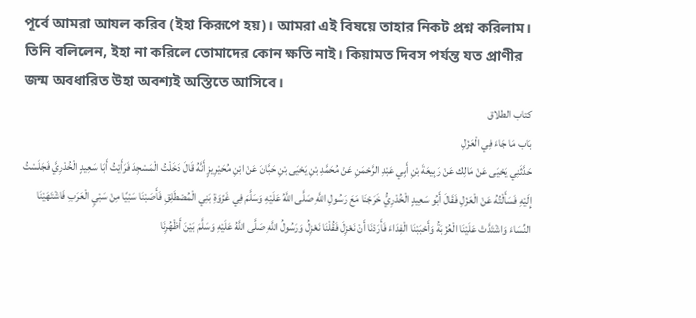পূর্বে আমরা আযল করিব (ইহা কিরূপে হয়)। আমরা এই বিষয়ে তাহার নিকট প্রশ্ন করিলাম। তিনি বলিলেন, ইহা না করিলে তোমাদের কোন ক্ষতি নাই। কিয়ামত দিবস পর্যন্ত যত প্রাণীর জন্ম অবধারিত উহা অবশ্যই অস্তিতে আসিবে।
كتاب الطلاق
بَاب مَا جَاءَ فِي الْعَزْلِ
حَدَّثَنِي يَحْيَى عَنْ مَالِك عَنْ رَبِيعَةَ بْنِ أَبِي عَبْدِ الرَّحْمَنِ عَنْ مُحَمَّدِ بْنِ يَحْيَى بْنِ حَبَّانَ عَنْ ابْنِ مُحَيْرِيزٍ أَنَّهُ قَالَ دَخَلْتُ الْمَسْجِدَ فَرَأَيْتُ أَبَا سَعِيدٍ الْخُدْرِيَّ فَجَلَسْتُ إِلَيْهِ فَسَأَلْتُهُ عَنْ الْعَزْلِ فَقَالَ أَبُو سَعِيدٍ الْخُدْرِيُّ خَرَجْنَا مَعَ رَسُولِ اللَّهِ صَلَّى اللَّهُ عَلَيْهِ وَسَلَّمَ فِي غَزْوَةِ بَنِي الْمُصْطَلِقِ فَأَصَبْنَا سَبْيًا مِنْ سَبْيِ الْعَرَبِ فَاشْتَهَيْنَا النِّسَاءَ وَاشْتَدَّتْ عَلَيْنَا الْعُزْبَةُ وَأَحْبَبْنَا الْفِدَاءَ فَأَرَدْنَا أَنْ نَعْزِلَ فَقُلْنَا نَعْزِلُ وَرَسُولُ اللَّهِ صَلَّى اللَّهُ عَلَيْهِ وَسَلَّمَ بَيْنَ أَظْهُرِنَا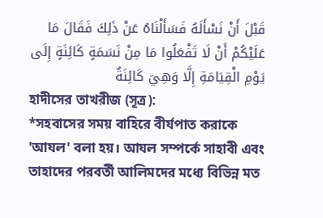قَبْلَ أَنْ نَسْأَلَهُ فَسَأَلْنَاهُ عَنْ ذَلِكَ فَقَالَ مَا عَلَيْكُمْ أَنْ لَا تَفْعَلُوا مَا مِنْ نَسَمَةٍ كَائِنَةٍ إِلَى يَوْمِ الْقِيَامَةِ إِلَّا وَهِيَ كَائِنَةٌ
হাদীসের তাখরীজ (সূত্র):
*সহবাসের সময় বাহিরে বীর্যপাত করাকে 'আযল' বলা হয়। আযল সম্পর্কে সাহাবী এবং তাহাদের পরবর্তী আলিমদের মধ্যে বিভিন্ন মত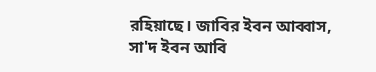রহিয়াছে। জাবির ইবন আব্বাস, সা'দ ইবন আবি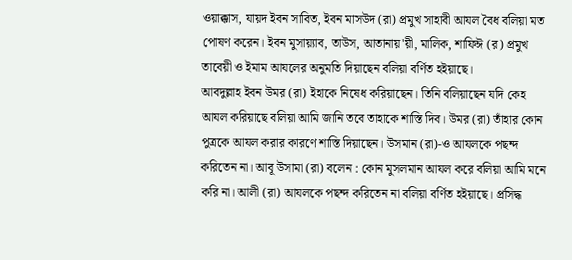ওয়াক্কাস, যায়দ ইবন সাবিত, ইবন মাসউদ (রা) প্রমুখ সাহাবী আযল বৈধ বলিয়া মত পোষণ করেন। ইবন মুসায়্যাব, তাউস, আতানায়'য়ী, মালিক, শাফিঈ (র) প্রমুখ তাবেয়ী ও ইমাম আযলের অনুমতি দিয়াছেন বলিয়া বর্ণিত হইয়াছে।
আবদুল্লাহ ইবন উমর (রা) ইহাকে নিষেধ করিয়াছেন। তিনি বলিয়াছেন যদি কেহ আযল করিয়াছে বলিয়া আমি জানি তবে তাহাকে শাস্তি দিব। উমর (রা) তাঁহার কোন পুত্রকে আযল করার কারণে শাস্তি দিয়াছেন। উসমান (রা)-ও আযলকে পছন্দ করিতেন না। আবূ উসামা (রা) বলেন : কোন মুসলমান আযল করে বলিয়া আমি মনে করি না। আলী (রা) আযলকে পছন্দ করিতেন না বলিয়া বর্ণিত হইয়াছে। প্রসিদ্ধ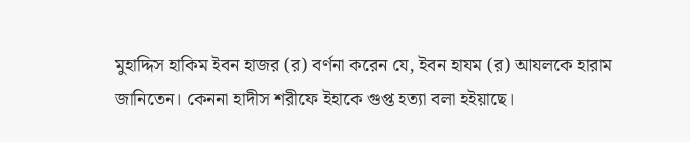মুহাদ্দিস হাকিম ইবন হাজর (র) বর্ণনা করেন যে, ইবন হাযম (র) আযলকে হারাম জানিতেন। কেননা হাদীস শরীফে ইহাকে গুপ্ত হত্যা বলা হইয়াছে।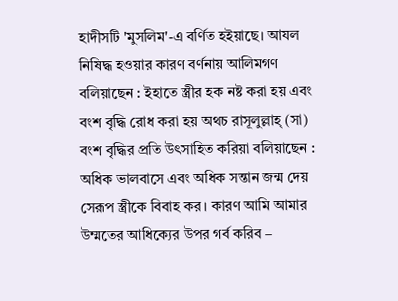হাদীসটি 'মুসলিম'-এ বর্ণিত হইয়াছে। আযল নিষিদ্ধ হওয়ার কারণ বর্ণনায় আলিমগণ বলিয়াছেন : ইহাতে স্ত্রীর হক নষ্ট করা হয় এবং বংশ বৃদ্ধি রোধ করা হয় অথচ রাসূলুল্লাহ্ (সা) বংশ বৃদ্ধির প্রতি উৎসাহিত করিয়া বলিয়াছেন : অধিক ভালবাসে এবং অধিক সন্তান জন্ম দেয় সেরূপ স্ত্রীকে বিবাহ কর। কারণ আমি আমার উম্মতের আধিক্যের উপর গর্ব করিব –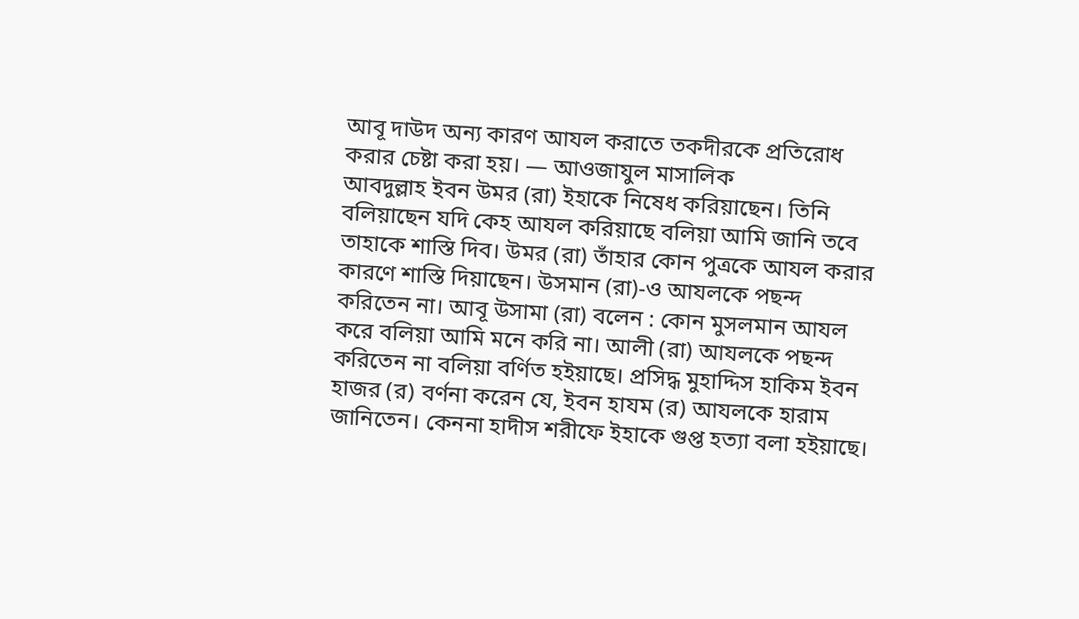আবূ দাউদ অন্য কারণ আযল করাতে তকদীরকে প্রতিরোধ করার চেষ্টা করা হয়। — আওজাযুল মাসালিক
আবদুল্লাহ ইবন উমর (রা) ইহাকে নিষেধ করিয়াছেন। তিনি বলিয়াছেন যদি কেহ আযল করিয়াছে বলিয়া আমি জানি তবে তাহাকে শাস্তি দিব। উমর (রা) তাঁহার কোন পুত্রকে আযল করার কারণে শাস্তি দিয়াছেন। উসমান (রা)-ও আযলকে পছন্দ করিতেন না। আবূ উসামা (রা) বলেন : কোন মুসলমান আযল করে বলিয়া আমি মনে করি না। আলী (রা) আযলকে পছন্দ করিতেন না বলিয়া বর্ণিত হইয়াছে। প্রসিদ্ধ মুহাদ্দিস হাকিম ইবন হাজর (র) বর্ণনা করেন যে, ইবন হাযম (র) আযলকে হারাম জানিতেন। কেননা হাদীস শরীফে ইহাকে গুপ্ত হত্যা বলা হইয়াছে।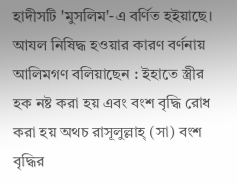হাদীসটি 'মুসলিম'-এ বর্ণিত হইয়াছে। আযল নিষিদ্ধ হওয়ার কারণ বর্ণনায় আলিমগণ বলিয়াছেন : ইহাতে স্ত্রীর হক নষ্ট করা হয় এবং বংশ বৃদ্ধি রোধ করা হয় অথচ রাসূলুল্লাহ্ (সা) বংশ বৃদ্ধির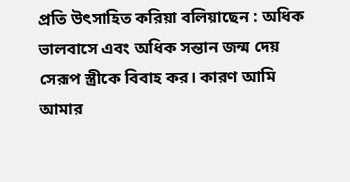প্রতি উৎসাহিত করিয়া বলিয়াছেন : অধিক ভালবাসে এবং অধিক সন্তান জন্ম দেয় সেরূপ স্ত্রীকে বিবাহ কর। কারণ আমি আমার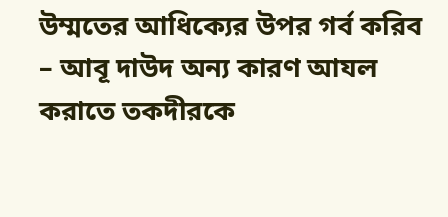উম্মতের আধিক্যের উপর গর্ব করিব – আবূ দাউদ অন্য কারণ আযল করাতে তকদীরকে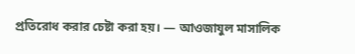প্রতিরোধ করার চেষ্টা করা হয়। — আওজাযুল মাসালিক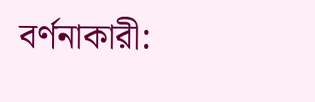বর্ণনাকারী: